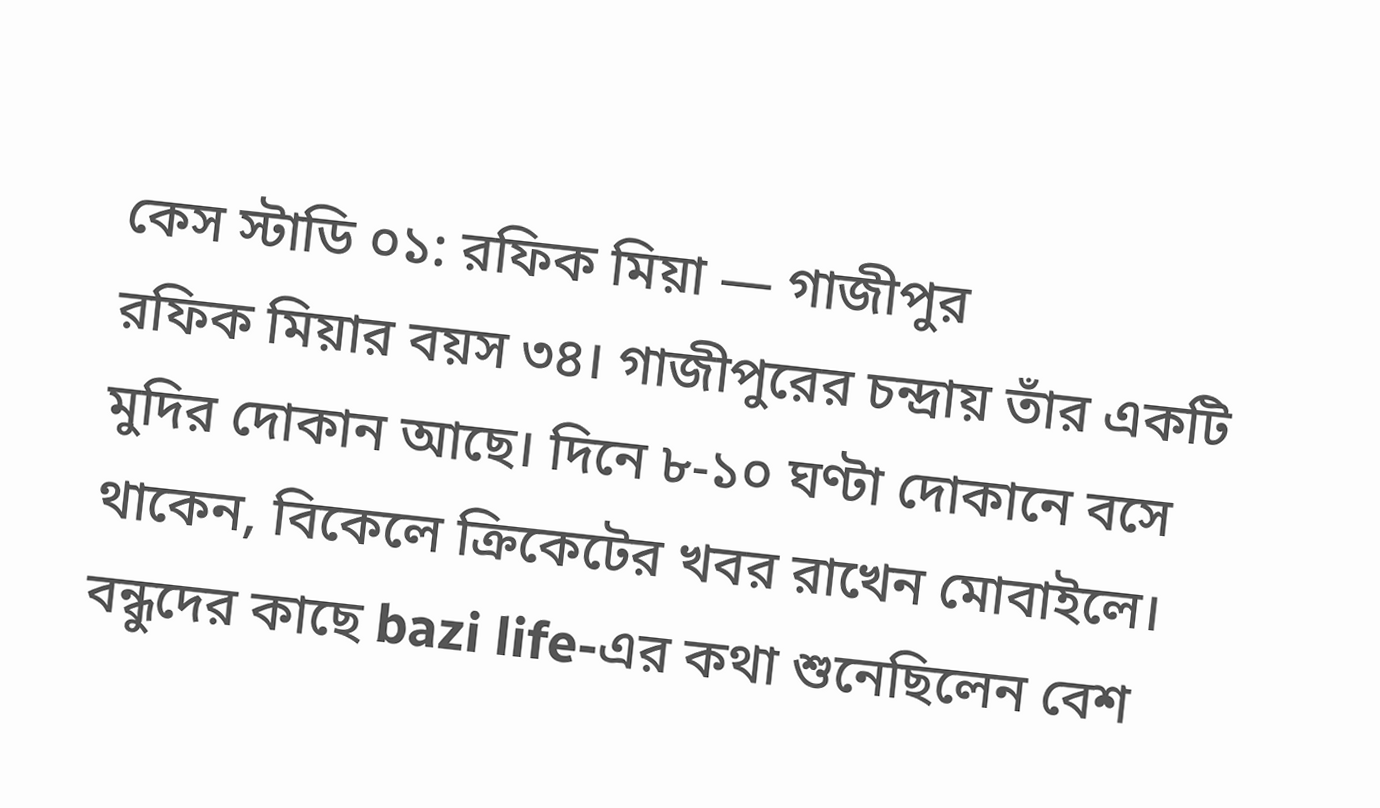কেস স্টাডি ০১: রফিক মিয়া — গাজীপুর
রফিক মিয়ার বয়স ৩৪। গাজীপুরের চন্দ্রায় তাঁর একটি মুদির দোকান আছে। দিনে ৮-১০ ঘণ্টা দোকানে বসে থাকেন, বিকেলে ক্রিকেটের খবর রাখেন মোবাইলে। বন্ধুদের কাছে bazi life-এর কথা শুনেছিলেন বেশ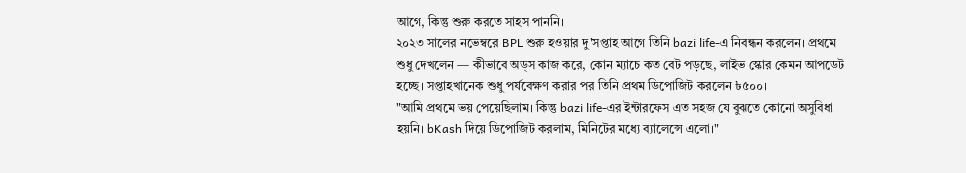আগে, কিন্তু শুরু করতে সাহস পাননি।
২০২৩ সালের নভেম্বরে BPL শুরু হওয়ার দু'সপ্তাহ আগে তিনি bazi life-এ নিবন্ধন করলেন। প্রথমে শুধু দেখলেন — কীভাবে অড্স কাজ করে, কোন ম্যাচে কত বেট পড়ছে, লাইভ স্কোর কেমন আপডেট হচ্ছে। সপ্তাহখানেক শুধু পর্যবেক্ষণ করার পর তিনি প্রথম ডিপোজিট করলেন ৳৫০০।
"আমি প্রথমে ভয় পেয়েছিলাম। কিন্তু bazi life-এর ইন্টারফেস এত সহজ যে বুঝতে কোনো অসুবিধা হয়নি। bKash দিয়ে ডিপোজিট করলাম, মিনিটের মধ্যে ব্যালেন্সে এলো।"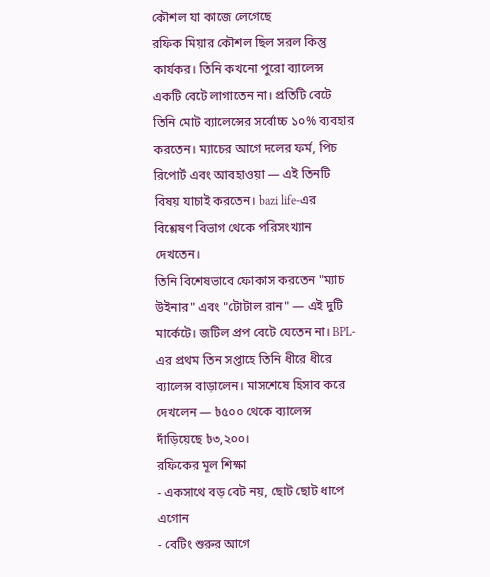কৌশল যা কাজে লেগেছে
রফিক মিয়ার কৌশল ছিল সরল কিন্তু কার্যকর। তিনি কখনো পুরো ব্যালেন্স একটি বেটে লাগাতেন না। প্রতিটি বেটে তিনি মোট ব্যালেন্সের সর্বোচ্চ ১০% ব্যবহার করতেন। ম্যাচের আগে দলের ফর্ম, পিচ রিপোর্ট এবং আবহাওয়া — এই তিনটি বিষয় যাচাই করতেন। bazi life-এর বিশ্লেষণ বিভাগ থেকে পরিসংখ্যান দেখতেন।
তিনি বিশেষভাবে ফোকাস করতেন "ম্যাচ উইনার" এবং "টোটাল রান" — এই দুটি মার্কেটে। জটিল প্রপ বেটে যেতেন না। BPL-এর প্রথম তিন সপ্তাহে তিনি ধীরে ধীরে ব্যালেন্স বাড়ালেন। মাসশেষে হিসাব করে দেখলেন — ৳৫০০ থেকে ব্যালেন্স দাঁড়িয়েছে ৳৩,২০০।
রফিকের মূল শিক্ষা
- একসাথে বড় বেট নয়, ছোট ছোট ধাপে এগোন
- বেটিং শুরুর আগে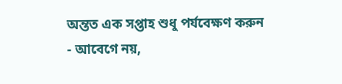অন্তত এক সপ্তাহ শুধু পর্যবেক্ষণ করুন
- আবেগে নয়,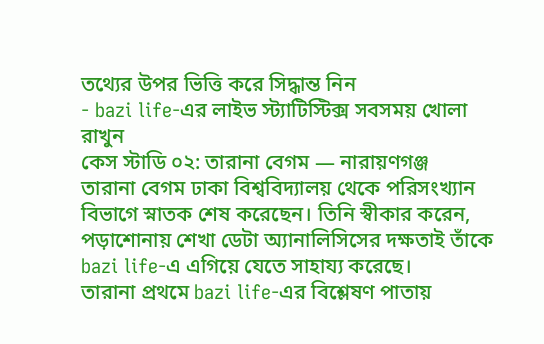তথ্যের উপর ভিত্তি করে সিদ্ধান্ত নিন
- bazi life-এর লাইভ স্ট্যাটিস্টিক্স সবসময় খোলা রাখুন
কেস স্টাডি ০২: তারানা বেগম — নারায়ণগঞ্জ
তারানা বেগম ঢাকা বিশ্ববিদ্যালয় থেকে পরিসংখ্যান বিভাগে স্নাতক শেষ করেছেন। তিনি স্বীকার করেন, পড়াশোনায় শেখা ডেটা অ্যানালিসিসের দক্ষতাই তাঁকে bazi life-এ এগিয়ে যেতে সাহায্য করেছে।
তারানা প্রথমে bazi life-এর বিশ্লেষণ পাতায়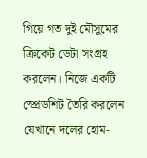গিয়ে গত দুই মৌসুমের ক্রিকেট ডেটা সংগ্রহ করলেন। নিজে একটি স্প্রেডশিট তৈরি করলেন যেখানে দলের হোম-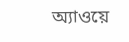অ্যাওয়ে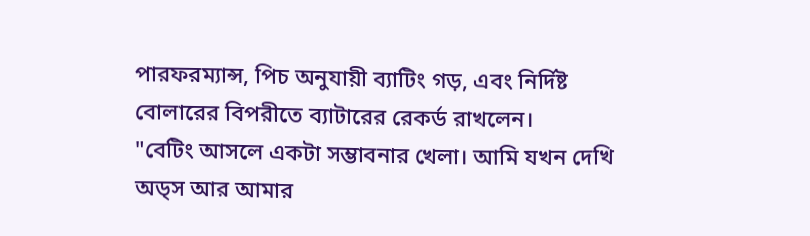পারফরম্যান্স, পিচ অনুযায়ী ব্যাটিং গড়, এবং নির্দিষ্ট বোলারের বিপরীতে ব্যাটারের রেকর্ড রাখলেন।
"বেটিং আসলে একটা সম্ভাবনার খেলা। আমি যখন দেখি অড্স আর আমার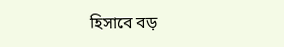হিসাবে বড়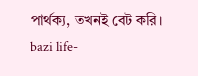পার্থক্য, তখনই বেট করি। bazi life-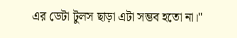এর ডেটা টুলস ছাড়া এটা সম্ভব হতো না।"